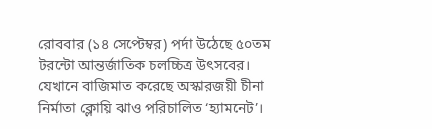রোববার (১৪ সেপ্টেম্বর) পর্দা উঠেছে ৫০তম টরন্টো আন্তর্জাতিক চলচ্চিত্র উৎসবের। যেখানে বাজিমাত করেছে অস্কারজয়ী চীনা নির্মাতা ক্লোয়ি ঝাও পরিচালিত ‘হ্যামনেট’।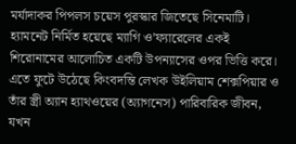মর্যাদাকর পিপলস চয়েস পুরস্কার জিতেছে সিনেমাটি।
হ্যামনেট নির্মিত হয়েছে ম্যাগি ও’ফ্যারেলের একই শিরোনামের আলোচিত একটি উপন্যাসের ওপর ভিত্তি করে। এতে ফুটে উঠেছে কিংবদন্তি লেখক উইলিয়াম শেক্সপিয়ার ও তাঁর স্ত্রী অ্যান হ্যাথওয়ের (অ্যাগনেস) পারিবারিক জীবন, যখন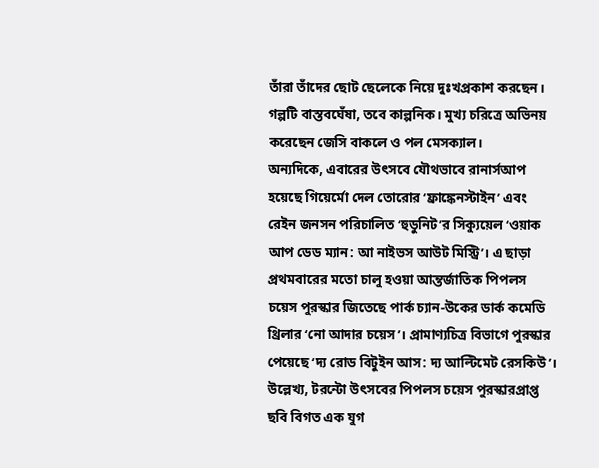তাঁরা তাঁদের ছোট ছেলেকে নিয়ে দুঃখপ্রকাশ করছেন। গল্পটি বাস্তবঘেঁষা, তবে কাল্পনিক। মুখ্য চরিত্রে অভিনয় করেছেন জেসি বাকলে ও পল মেসক্যাল।
অন্যদিকে, এবারের উৎসবে যৌথভাবে রানার্সআপ হয়েছে গিয়ের্মো দেল তোরোর ‘ফ্রাঙ্কেনস্টাইন’ এবং রেইন জনসন পরিচালিত ‘হুডুনিট’র সিক্যুয়েল ‘ওয়াক আপ ডেড ম্যান: আ নাইভস আউট মিস্ট্রি’। এ ছাড়া প্রথমবারের মতো চালু হওয়া আন্তর্জাতিক পিপলস চয়েস পুরস্কার জিতেছে পার্ক চ্যান-উকের ডার্ক কমেডি থ্রিলার ‘নো আদার চয়েস’। প্রামাণ্যচিত্র বিভাগে পুরস্কার পেয়েছে ‘দ্য রোড বিটুইন আস: দ্য আল্টিমেট রেসকিউ’।
উল্লেখ্য, টরন্টো উৎসবের পিপলস চয়েস পুরস্কারপ্রাপ্ত ছবি বিগত এক যুগ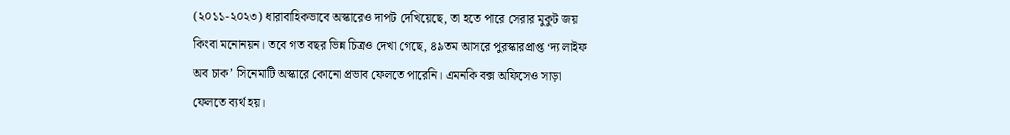(২০১১-২০২৩) ধারাবাহিকভাবে অস্কারেও দাপট দেখিয়েছে, তা হতে পারে সেরার মুকুট জয় কিংবা মনোনয়ন। তবে গত বছর ভিন্ন চিত্রও দেখা গেছে, ৪৯তম আসরে পুরস্কারপ্রাপ্ত ‘দ্য লাইফ অব চাক’ সিনেমাটি অস্কারে কোনো প্রভাব ফেলতে পারেনি। এমনকি বক্স অফিসেও সাড়া ফেলতে ব্যর্থ হয়।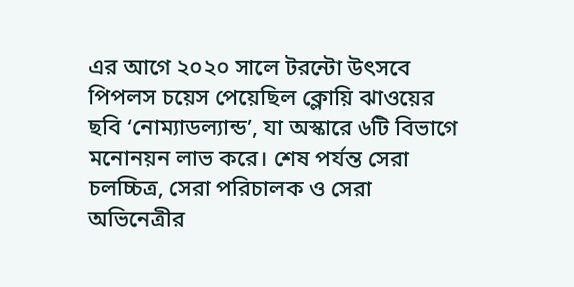এর আগে ২০২০ সালে টরন্টো উৎসবে পিপলস চয়েস পেয়েছিল ক্লোয়ি ঝাওয়ের ছবি ‘নোম্যাডল্যান্ড’, যা অস্কারে ৬টি বিভাগে মনোনয়ন লাভ করে। শেষ পর্যন্ত সেরা চলচ্চিত্র, সেরা পরিচালক ও সেরা অভিনেত্রীর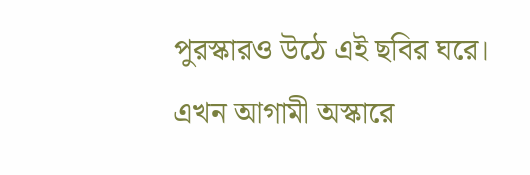পুরস্কারও উঠে এই ছবির ঘরে।
এখন আগামী অস্কারে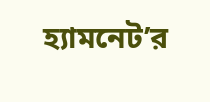হ্যামনেট’র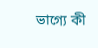ভাগ্যে কী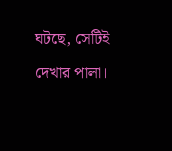ঘটছে, সেটিই দেখার পালা।